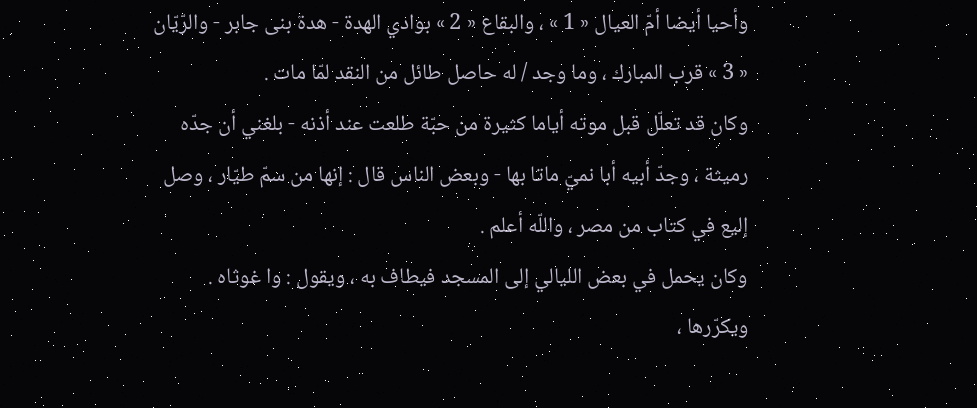وأحيا أيضا أمّ العيال « 1 » ، والبقاع « 2 » بوادي الهدة - هدة بنى جابر - والرّيّان « 3 » قرب المبارك ، وما وجد / له حاصل طائل من النقد لمّا مات .
وكان قد تعلّل قبل موته أياما كثيرة من حبّة طلعت عند أذنه - بلغني أن جدّه رميثة ، وجدّ أبيه أبا نميّ ماتا بها - وبعض الناس قال : إنها من سمّ طيّار ، وصل إليع في كتاب من مصر ، واللّه أعلم .
وكان يحمل في بعض الليالي إلى المسجد فيطاف به ، ويقول : وا غوثاه . ويكرّرها ،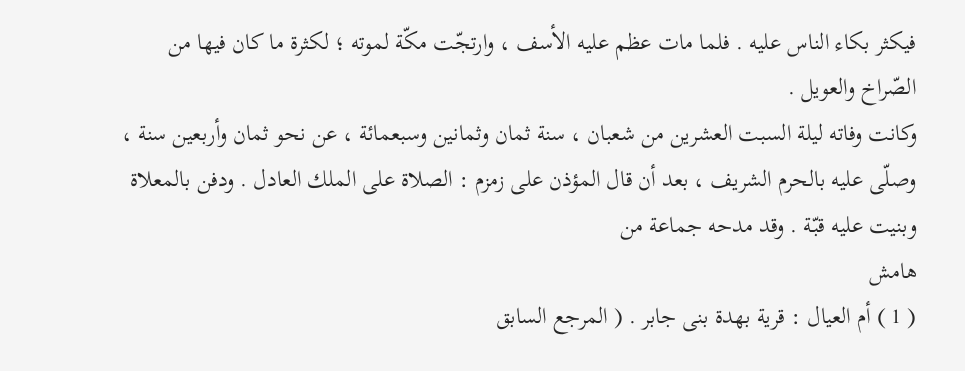فيكثر بكاء الناس عليه . فلما مات عظم عليه الأسف ، وارتجّت مكّة لموته ؛ لكثرة ما كان فيها من الصّراخ والعويل .
وكانت وفاته ليلة السبت العشرين من شعبان ، سنة ثمان وثمانين وسبعمائة ، عن نحو ثمان وأربعين سنة ، وصلّى عليه بالحرم الشريف ، بعد أن قال المؤذن على زمزم : الصلاة على الملك العادل . ودفن بالمعلاة وبنيت عليه قبّة . وقد مدحه جماعة من
هامش
( 1 ) أم العيال : قرية بهدة بنى جابر . ( المرجع السابق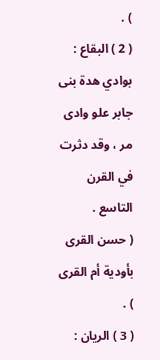) .
( 2 ) البقاع : بوادي هدة بنى جابر علو وادى مر ، وقد دثرت في القرن التاسع .
( حسن القرى بأودية أم القرى ) .
( 3 ) الريان :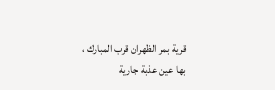قرية بمر الظهران قرب المبارك ، بها عين عذبة جارية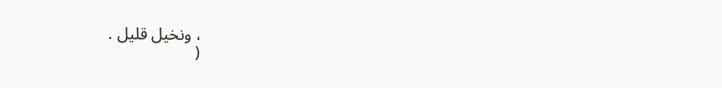، ونخيل قليل .
(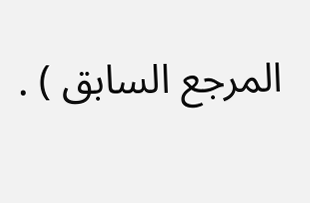المرجع السابق ) .